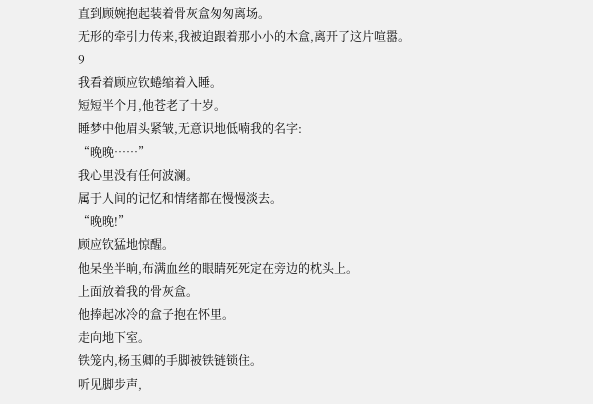直到顾婉抱起装着骨灰盒匆匆离场。
无形的牵引力传来,我被迫跟着那小小的木盒,离开了这片喧嚣。
9
我看着顾应钦蜷缩着入睡。
短短半个月,他苍老了十岁。
睡梦中他眉头紧皱,无意识地低喃我的名字:
“晚晚……”
我心里没有任何波澜。
属于人间的记忆和情绪都在慢慢淡去。
“晚晚!”
顾应钦猛地惊醒。
他呆坐半晌,布满血丝的眼睛死死定在旁边的枕头上。
上面放着我的骨灰盒。
他捧起冰冷的盒子抱在怀里。
走向地下室。
铁笼内,杨玉卿的手脚被铁链锁住。
听见脚步声,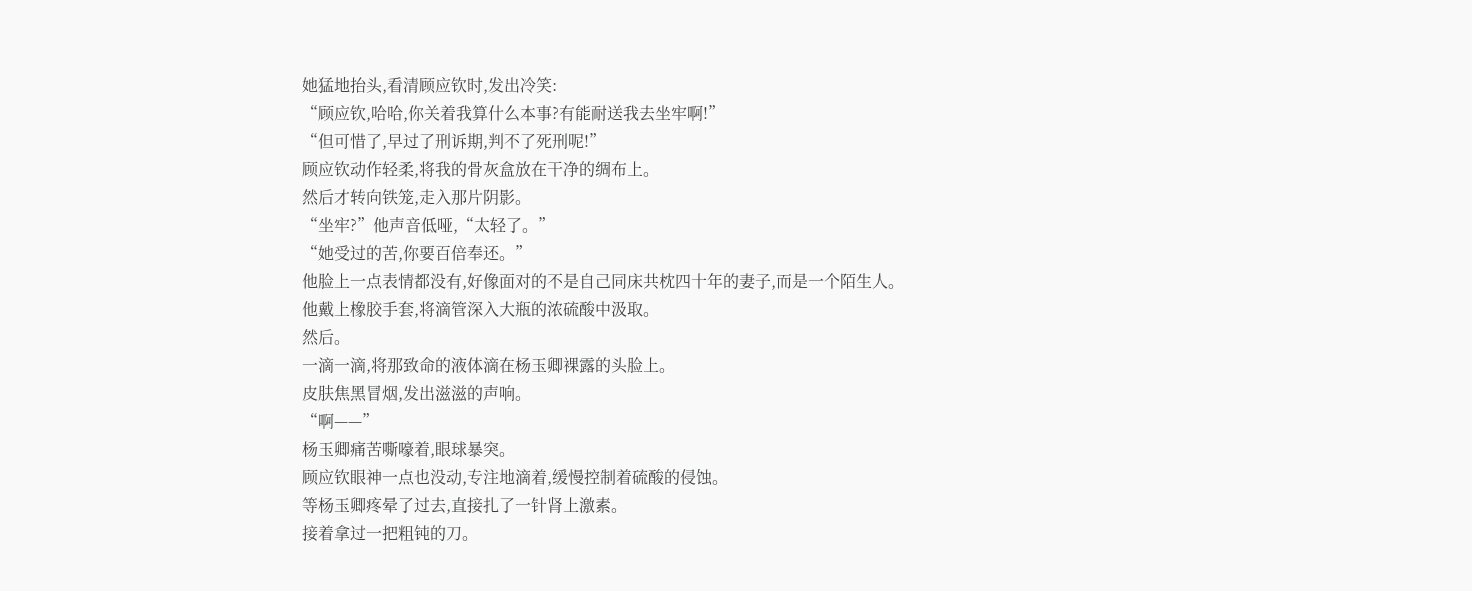她猛地抬头,看清顾应钦时,发出冷笑:
“顾应钦,哈哈,你关着我算什么本事?有能耐送我去坐牢啊!”
“但可惜了,早过了刑诉期,判不了死刑呢!”
顾应钦动作轻柔,将我的骨灰盒放在干净的绸布上。
然后才转向铁笼,走入那片阴影。
“坐牢?”他声音低哑,“太轻了。”
“她受过的苦,你要百倍奉还。”
他脸上一点表情都没有,好像面对的不是自己同床共枕四十年的妻子,而是一个陌生人。
他戴上橡胶手套,将滴管深入大瓶的浓硫酸中汲取。
然后。
一滴一滴,将那致命的液体滴在杨玉卿裸露的头脸上。
皮肤焦黑冒烟,发出滋滋的声响。
“啊——”
杨玉卿痛苦嘶嚎着,眼球暴突。
顾应钦眼神一点也没动,专注地滴着,缓慢控制着硫酸的侵蚀。
等杨玉卿疼晕了过去,直接扎了一针肾上激素。
接着拿过一把粗钝的刀。